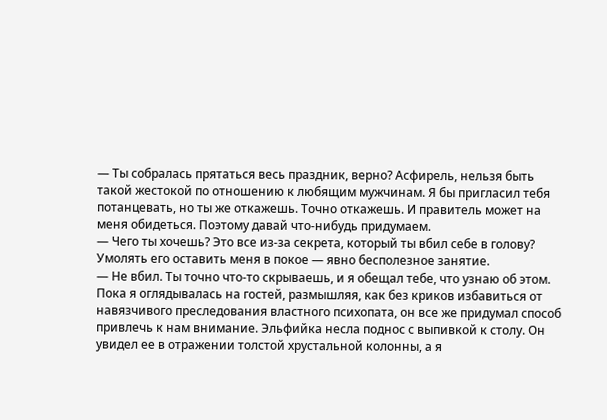— Ты собралась прятаться весь праздник, верно? Асфирель, нельзя быть такой жестокой по отношению к любящим мужчинам. Я бы пригласил тебя потанцевать, но ты же откажешь. Точно откажешь. И правитель может на меня обидеться. Поэтому давай что-нибудь придумаем.
— Чего ты хочешь? Это все из-за секрета, который ты вбил себе в голову?
Умолять его оставить меня в покое — явно бесполезное занятие.
— Не вбил. Ты точно что-то скрываешь, и я обещал тебе, что узнаю об этом.
Пока я оглядывалась на гостей, размышляя, как без криков избавиться от навязчивого преследования властного психопата, он все же придумал способ привлечь к нам внимание. Эльфийка несла поднос с выпивкой к столу. Он увидел ее в отражении толстой хрустальной колонны, а я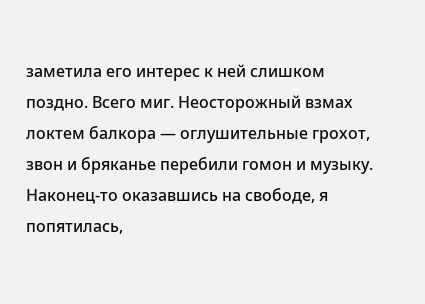заметила его интерес к ней слишком поздно. Всего миг. Неосторожный взмах локтем балкора — оглушительные грохот, звон и бряканье перебили гомон и музыку. Наконец-то оказавшись на свободе, я попятилась,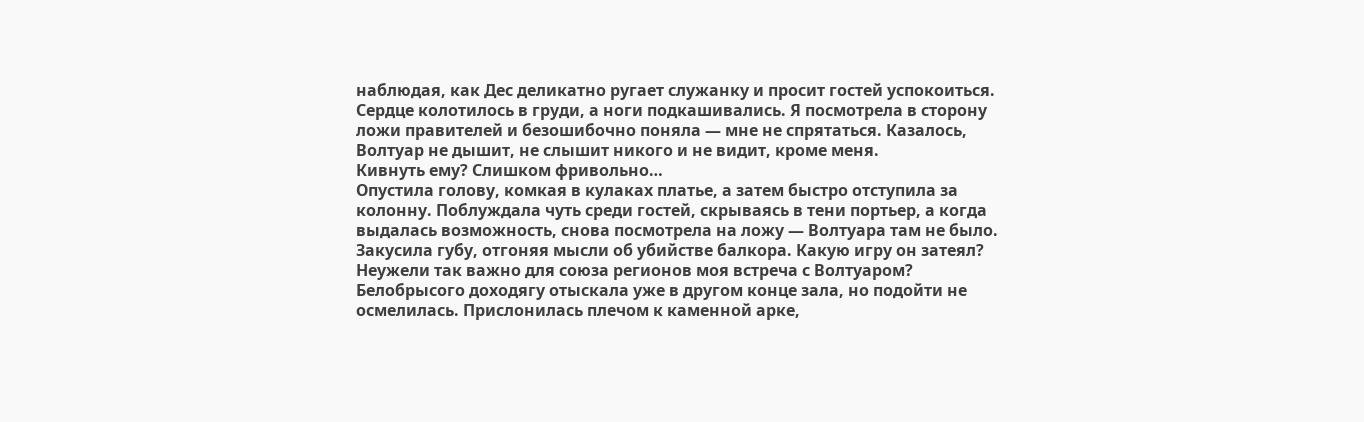наблюдая, как Дес деликатно ругает служанку и просит гостей успокоиться. Сердце колотилось в груди, а ноги подкашивались. Я посмотрела в сторону ложи правителей и безошибочно поняла — мне не спрятаться. Казалось, Волтуар не дышит, не слышит никого и не видит, кроме меня.
Кивнуть ему? Слишком фривольно…
Опустила голову, комкая в кулаках платье, а затем быстро отступила за колонну. Поблуждала чуть среди гостей, скрываясь в тени портьер, а когда выдалась возможность, снова посмотрела на ложу — Волтуара там не было.
Закусила губу, отгоняя мысли об убийстве балкора. Какую игру он затеял? Неужели так важно для союза регионов моя встреча с Волтуаром?
Белобрысого доходягу отыскала уже в другом конце зала, но подойти не осмелилась. Прислонилась плечом к каменной арке,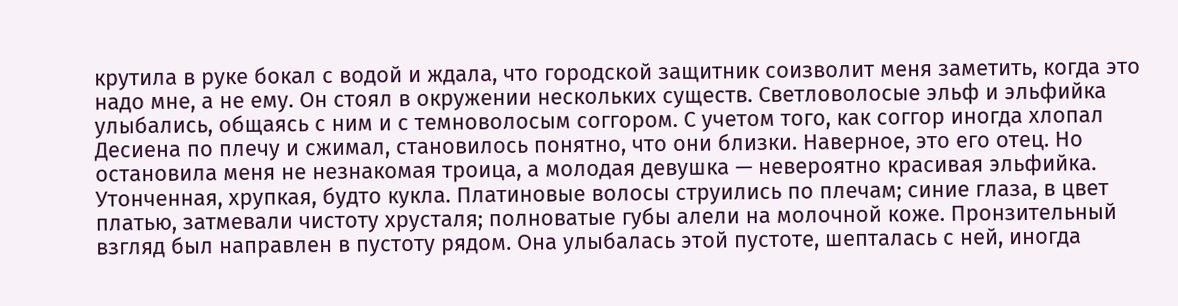крутила в руке бокал с водой и ждала, что городской защитник соизволит меня заметить, когда это надо мне, а не ему. Он стоял в окружении нескольких существ. Светловолосые эльф и эльфийка улыбались, общаясь с ним и с темноволосым соггором. С учетом того, как соггор иногда хлопал Десиена по плечу и сжимал, становилось понятно, что они близки. Наверное, это его отец. Но остановила меня не незнакомая троица, а молодая девушка — невероятно красивая эльфийка. Утонченная, хрупкая, будто кукла. Платиновые волосы струились по плечам; синие глаза, в цвет платью, затмевали чистоту хрусталя; полноватые губы алели на молочной коже. Пронзительный взгляд был направлен в пустоту рядом. Она улыбалась этой пустоте, шепталась с ней, иногда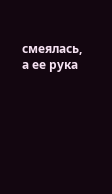смеялась, а ее рука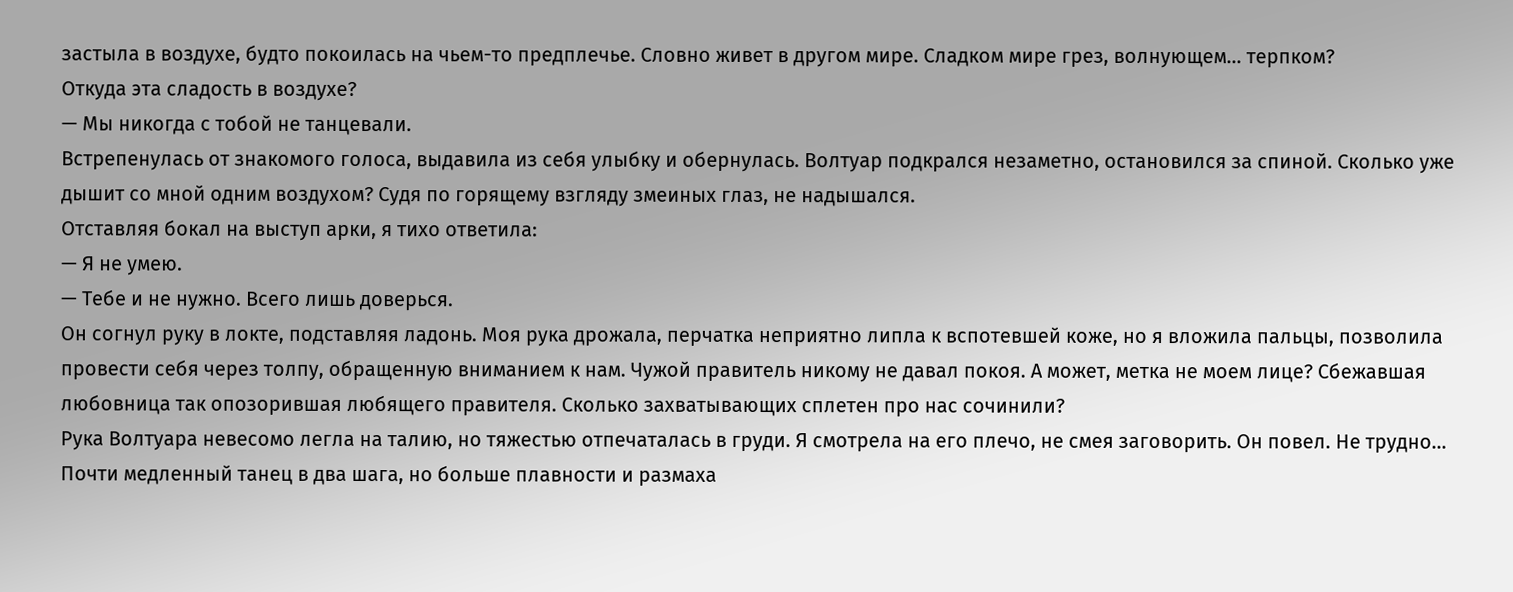застыла в воздухе, будто покоилась на чьем-то предплечье. Словно живет в другом мире. Сладком мире грез, волнующем… терпком?
Откуда эта сладость в воздухе?
— Мы никогда с тобой не танцевали.
Встрепенулась от знакомого голоса, выдавила из себя улыбку и обернулась. Волтуар подкрался незаметно, остановился за спиной. Сколько уже дышит со мной одним воздухом? Судя по горящему взгляду змеиных глаз, не надышался.
Отставляя бокал на выступ арки, я тихо ответила:
— Я не умею.
— Тебе и не нужно. Всего лишь доверься.
Он согнул руку в локте, подставляя ладонь. Моя рука дрожала, перчатка неприятно липла к вспотевшей коже, но я вложила пальцы, позволила провести себя через толпу, обращенную вниманием к нам. Чужой правитель никому не давал покоя. А может, метка не моем лице? Сбежавшая любовница так опозорившая любящего правителя. Сколько захватывающих сплетен про нас сочинили?
Рука Волтуара невесомо легла на талию, но тяжестью отпечаталась в груди. Я смотрела на его плечо, не смея заговорить. Он повел. Не трудно… Почти медленный танец в два шага, но больше плавности и размаха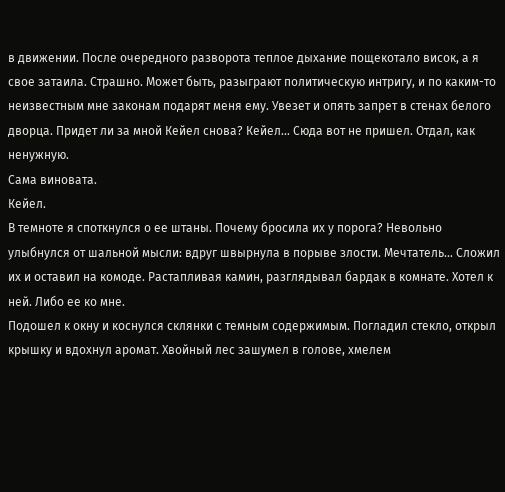в движении. После очередного разворота теплое дыхание пощекотало висок, а я свое затаила. Страшно. Может быть, разыграют политическую интригу, и по каким-то неизвестным мне законам подарят меня ему. Увезет и опять запрет в стенах белого дворца. Придет ли за мной Кейел снова? Кейел… Сюда вот не пришел. Отдал, как ненужную.
Сама виновата.
Кейел.
В темноте я споткнулся о ее штаны. Почему бросила их у порога? Невольно улыбнулся от шальной мысли: вдруг швырнула в порыве злости. Мечтатель… Сложил их и оставил на комоде. Растапливая камин, разглядывал бардак в комнате. Хотел к ней. Либо ее ко мне.
Подошел к окну и коснулся склянки с темным содержимым. Погладил стекло, открыл крышку и вдохнул аромат. Хвойный лес зашумел в голове, хмелем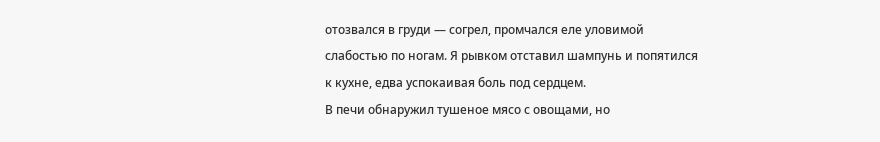отозвался в груди — согрел, промчался еле уловимой слабостью по ногам. Я рывком отставил шампунь и попятился к кухне, едва успокаивая боль под сердцем.
В печи обнаружил тушеное мясо с овощами, но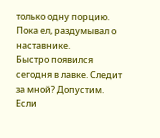только одну порцию. Пока ел, раздумывал о наставнике.
Быстро появился сегодня в лавке. Следит за мной? Допустим. Если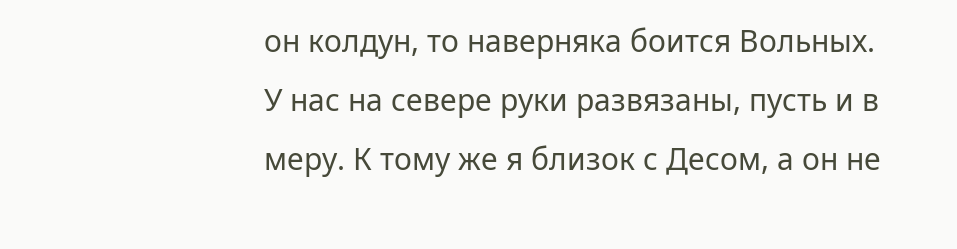он колдун, то наверняка боится Вольных. У нас на севере руки развязаны, пусть и в меру. К тому же я близок с Десом, а он не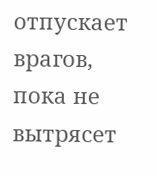отпускает врагов, пока не вытрясет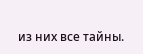из них все тайны.